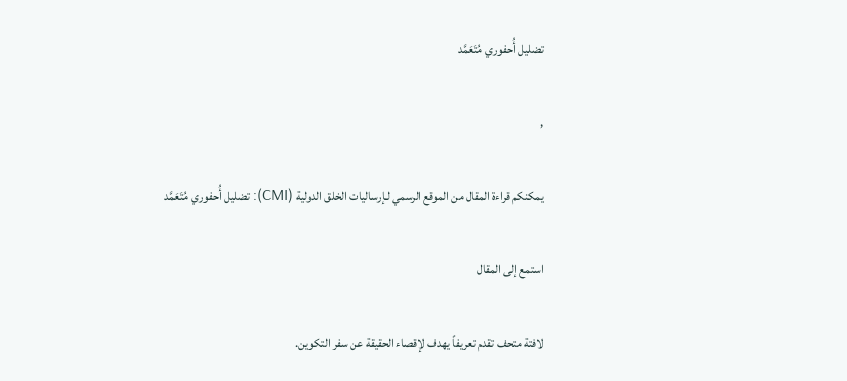تضليل أُحفوري مُتَعَمَّد

,

يمكنكم قراءة المقال من الموقع الرسمي لـإرساليات الخلق الدولية (CMI): تضليل أُحفوري مُتَعَمَّد

استمع إلى المقال

لافتة متحف تقدم تعريفاً يهدف لإقصاء الحقيقة عن سفر التكوين.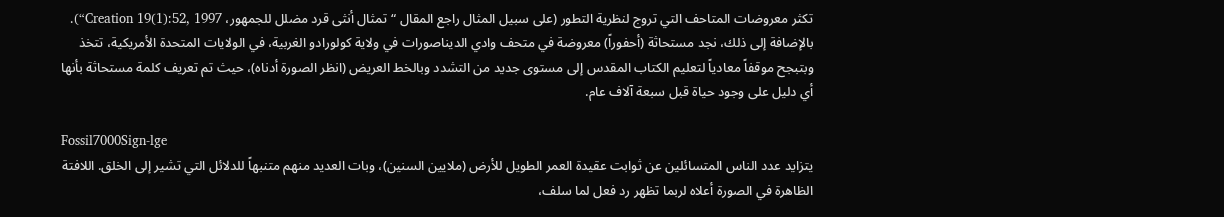تكثر معروضات المتاحف التي تروج لنظرية التطور (على سبيل المثال راجع المقال “تمثال أنثى قرد مضلل للجمهور، Creation 19(1):52, 1997“). بالإضافة إلى ذلك، نجد مستحاثة (أحفوراً) معروضة في متحف وادي الديناصورات في ولاية كولورادو الغربية، في الولايات المتحدة الأمريكية، تتخذ وبتبجح موقفاً معادياً لتعليم الكتاب المقدس إلى مستوى جديد من التشدد وبالخط العريض (انظر الصورة أدناه)، حيث تم تعريف كلمة مستحاثة بأنها أي دليل على وجود حياة قبل سبعة آلاف عام.

Fossil7000Sign-lge
يتزايد عدد الناس المتسائلين عن ثوابت عقيدة العمر الطويل للأرض (ملايين السنين)، وبات العديد منهم متنبهاً للدلائل التي تشير إلى الخلق. اللافتة الظاهرة في الصورة أعلاه لربما تظهر رد فعل لما سلف،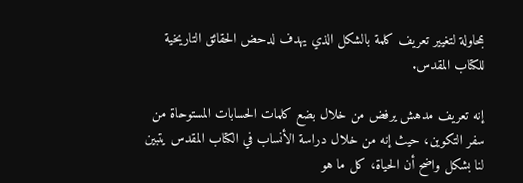بمحاولة لتغيير تعريف كلمة بالشكل الذي يهدف لدحض الحقائق التاريخية للكتاب المقدس.

إنه تعريف مدهش يرفض من خلال بضع كلمات الحسابات المستوحاة من سفر التكوين، حيث إنه من خلال دراسة الأنساب في الكتاب المقدس يتبين لنا بشكل واضح أن الحياة، كل ما هو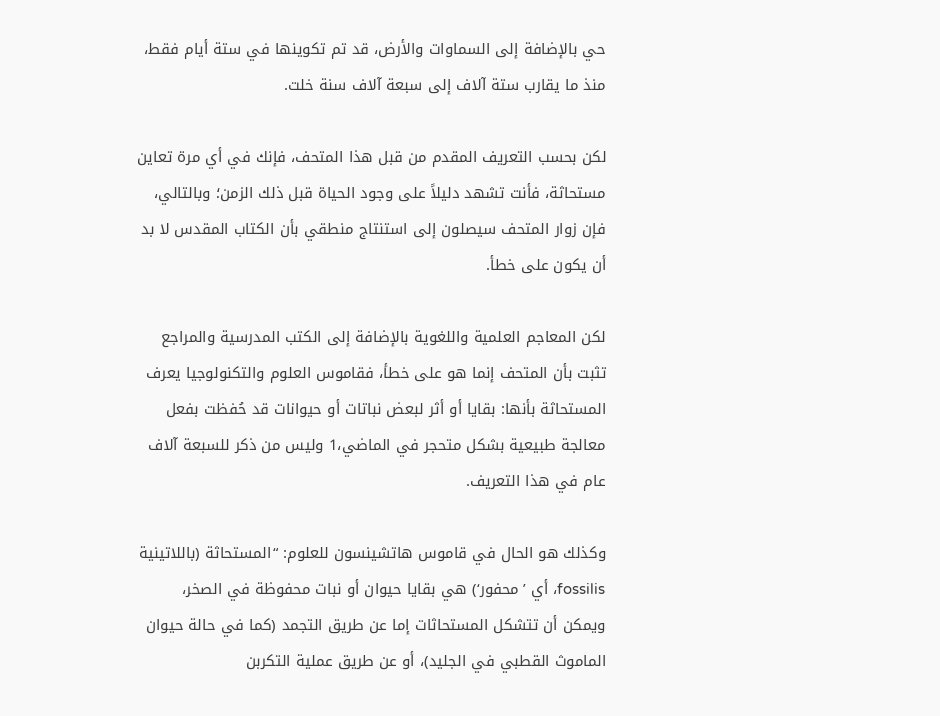حي بالإضافة إلى السماوات والأرض، قد تم تكوينها في ستة أيام فقط، منذ ما يقارب ستة آلاف إلى سبعة آلاف سنة خلت.

لكن بحسب التعريف المقدم من قبل هذا المتحف، فإنك في أي مرة تعاين مستحاثة، فأنت تشهد دليلاً على وجود الحياة قبل ذلك الزمن؛ وبالتالي، فإن زوار المتحف سيصلون إلى استنتاج منطقي بأن الكتاب المقدس لا بد أن يكون على خطأ.

لكن المعاجم العلمية واللغوية بالإضافة إلى الكتب المدرسية والمراجع تثبت بأن المتحف إنما هو على خطأ، فقاموس العلوم والتكنولوجيا يعرف المستحاثة بأنها: بقايا أو أثر لبعض نباتات أو حيوانات قد حُفظت بفعل معالجة طبيعية بشكل متحجر في الماضي،1 وليس من ذكر للسبعة آلاف عام في هذا التعريف.

وكذلك هو الحال في قاموس هاتشينسون للعلوم: “المستحاثة (باللاتينية fossilis، أي ’محفور‘) هي بقايا حيوان أو نبات محفوظة في الصخر، ويمكن أن تتشكل المستحاثات إما عن طريق التجمد (كما في حالة حيوان الماموث القطبي في الجليد)، أو عن طريق عملية التكربن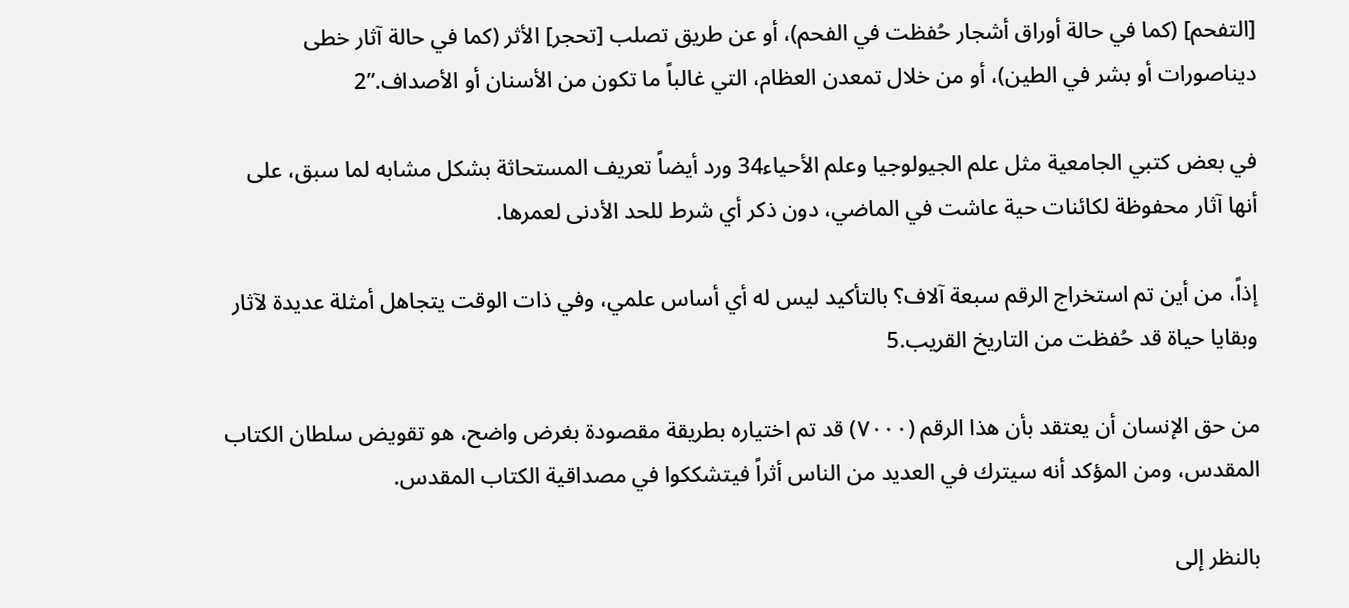[التفحم] (كما في حالة أوراق أشجار حُفظت في الفحم)، أو عن طريق تصلب [تحجر] الأثر (كما في حالة آثار خطى ديناصورات أو بشر في الطين)، أو من خلال تمعدن العظام، التي غالباً ما تكون من الأسنان أو الأصداف.”2

في بعض كتبي الجامعية مثل علم الجيولوجيا وعلم الأحياء34 ورد أيضاً تعريف المستحاثة بشكل مشابه لما سبق، على أنها آثار محفوظة لكائنات حية عاشت في الماضي، دون ذكر أي شرط للحد الأدنى لعمرها.

إذاً، من أين تم استخراج الرقم سبعة آلاف؟ بالتأكيد ليس له أي أساس علمي، وفي ذات الوقت يتجاهل أمثلة عديدة لآثار وبقايا حياة قد حُفظت من التاريخ القريب.5

من حق الإنسان أن يعتقد بأن هذا الرقم (٧٠٠٠) قد تم اختياره بطريقة مقصودة بغرض واضح، هو تقويض سلطان الكتاب المقدس، ومن المؤكد أنه سيترك في العديد من الناس أثراً فيتشككوا في مصداقية الكتاب المقدس.

بالنظر إلى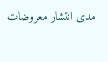مدى انتشار معروضات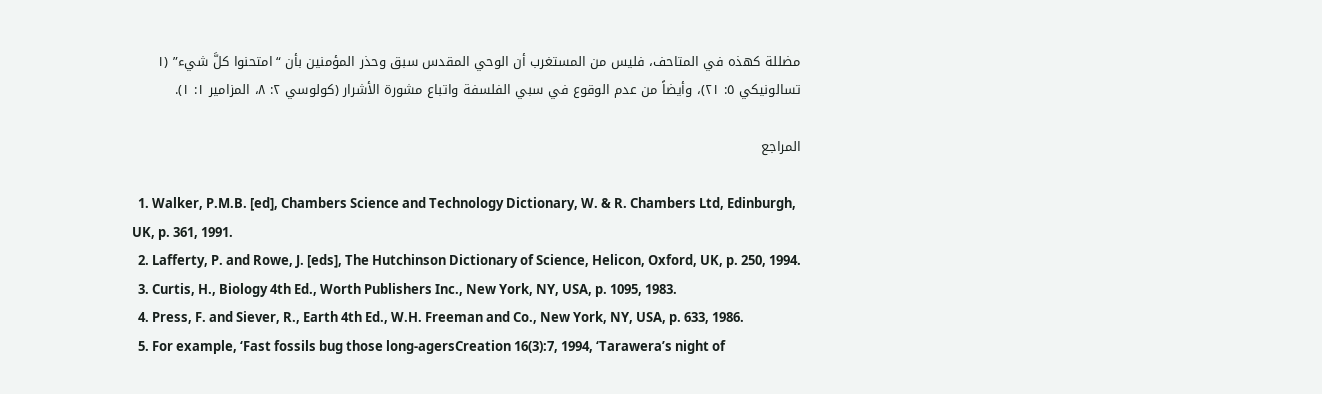مضللة كهذه في المتاحف، فليس من المستغرب أن الوحي المقدس سبق وحذر المؤمنين بأن “امتحنوا كلَّ شيء” (١ تسالونيكي ٥: ٢١)، وأيضاً من عدم الوقوع في سبي الفلسفة واتباع مشورة الأشرار (كولوسي ٢: ٨، المزامير ١: ١).

المراجع

  1. Walker, P.M.B. [ed], Chambers Science and Technology Dictionary, W. & R. Chambers Ltd, Edinburgh, UK, p. 361, 1991.
  2. Lafferty, P. and Rowe, J. [eds], The Hutchinson Dictionary of Science, Helicon, Oxford, UK, p. 250, 1994.
  3. Curtis, H., Biology 4th Ed., Worth Publishers Inc., New York, NY, USA, p. 1095, 1983.
  4. Press, F. and Siever, R., Earth 4th Ed., W.H. Freeman and Co., New York, NY, USA, p. 633, 1986.
  5. For example, ‘Fast fossils bug those long-agersCreation 16(3):7, 1994, ‘Tarawera’s night of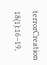terrorCreation 18(1):16–19,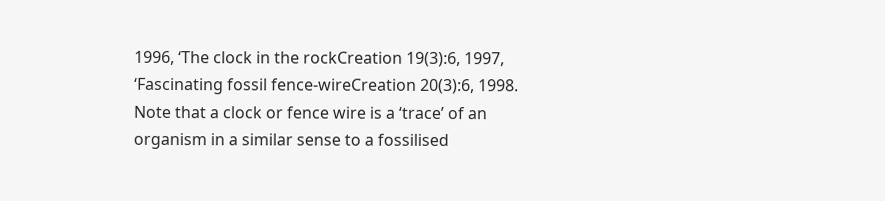1996, ‘The clock in the rockCreation 19(3):6, 1997, ‘Fascinating fossil fence-wireCreation 20(3):6, 1998. Note that a clock or fence wire is a ‘trace’ of an organism in a similar sense to a fossilised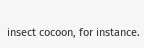insect cocoon, for instance.